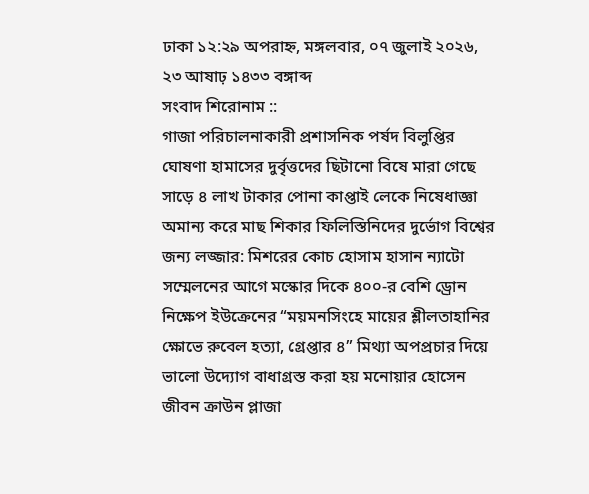ঢাকা ১২:২৯ অপরাহ্ন, মঙ্গলবার, ০৭ জুলাই ২০২৬, ২৩ আষাঢ় ১৪৩৩ বঙ্গাব্দ
সংবাদ শিরোনাম ::
গাজা পরিচালনাকারী প্রশাসনিক পর্ষদ বিলুপ্তির ঘোষণা হামাসের দুর্বৃত্তদের ছিটানো বিষে মারা গেছে সাড়ে ৪ লাখ টাকার পোনা কাপ্তাই লেকে নিষেধাজ্ঞা অমান্য করে মাছ শিকার ফিলিস্তিনিদের দুর্ভোগ বিশ্বের জন্য লজ্জার: মিশরের কোচ হোসাম হাসান ন্যাটো সম্মেলনের আগে মস্কোর দিকে ৪০০-র বেশি ড্রোন নিক্ষেপ ইউক্রেনের “ময়মনসিংহে মায়ের শ্লীলতাহানির ক্ষোভে রুবেল হত্যা, গ্রেপ্তার ৪” মিথ্যা অপপ্রচার দিয়ে ভালো উদ্যোগ বাধাগ্রস্ত করা হয় মনোয়ার হোসেন জীবন ক্রাউন প্লাজা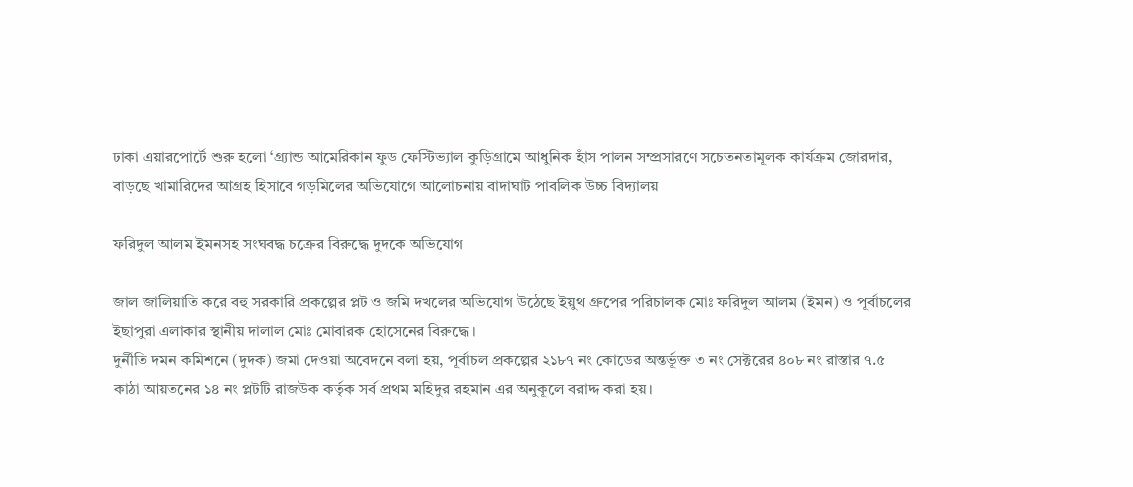ঢাকা এয়ারপোর্টে শুরু হলো ‘গ্র্যান্ড আমেরিকান ফুড ফেস্টিভ্যাল কুড়িগ্রামে আধুনিক হাঁস পালন সম্প্রসারণে সচেতনতামূলক কার্যক্রম জোরদার, বাড়ছে খামারিদের আগ্রহ হিসাবে গড়মিলের অভিযোগে আলোচনায় বাদাঘাট পাবলিক উচ্চ বিদ্যালয়

ফরিদুল আলম ইমনসহ সংঘবদ্ধ চক্রের বিরুদ্ধে দুদকে অভিযোগ

জাল জালিয়াতি করে বহু সরকারি প্রকল্পের প্লট ও জমি দখলের অভিযোগ উঠেছে ইয়ুথ গ্রুপের পরিচালক মোঃ ফরিদুল আলম (ইমন) ও পূর্বাচলের ইছাপুরা এলাকার স্থানীয় দালাল মোঃ মোবারক হোসেনের বিরুদ্ধে।
দুর্নীতি দমন কমিশনে (দুদক) জমা দেওয়া অবেদনে বলা হয়, পূর্বাচল প্রকল্পের ২১৮৭ নং কোডের অন্তর্ভূক্ত ৩ নং সেক্টরের ৪০৮ নং রাস্তার ৭.৫ কাঠা আয়তনের ১৪ নং প্লটটি রাজউক কর্তৃক সর্ব প্রথম মহিদুর রহমান এর অনুকূলে বরাদ্দ করা হয়।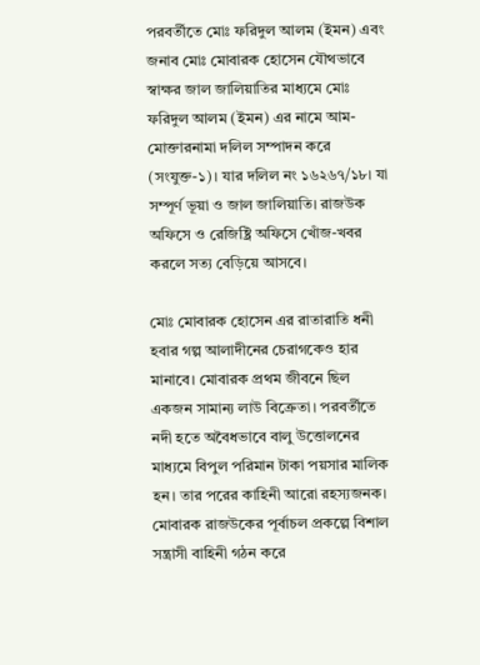পরবর্তীতে মোঃ ফরিদুল আলম (ইমন) এবং জনাব মোঃ মোবারক হোসেন যৌথভাবে স্বাক্ষর জাল জালিয়াতির মাধ্যমে মোঃ ফরিদুল আলম (ইমন) এর নামে আম-মোক্তারনামা দলিল সম্পাদন করে (সংযুক্ত-১)। যার দলিল নং ১৬২৬৭/১৮। যা সম্পূর্ণ ভূয়া ও জাল জালিয়াতি। রাজউক অফিসে ও রেজিষ্ট্রি অফিসে খোঁজ-খবর করলে সত্য বেড়িয়ে আসবে।

মোঃ মোবারক হোসেন এর রাতারাতি ধনী হবার গল্প আলাদীনের চেরাগকেও হার মানাবে। মোবারক প্রথম জীবনে ছিল একজন সামান্য লাউ বিক্রেতা। পরবর্তীতে নদী হতে অবৈধভাবে বালু উত্তোলনের মাধ্যমে বিপুল পরিমান টাকা পয়সার মালিক হন। তার পরের কাহিনী আরো রহস্যজনক। মোবারক রাজউকের পূর্বাচল প্রকল্পে বিশাল সন্ত্রাসী বাহিনী গঠন করে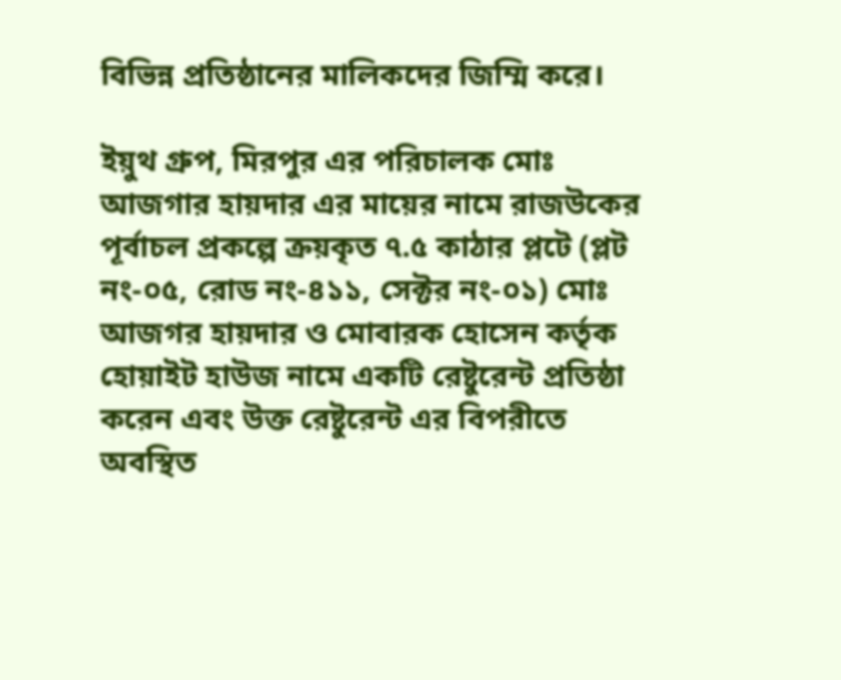বিভিন্ন প্রতিষ্ঠানের মালিকদের জিম্মি করে।

ইয়ুথ গ্রুপ, মিরপুর এর পরিচালক মোঃ আজগার হায়দার এর মায়ের নামে রাজউকের পূর্বাচল প্রকল্পে ক্রয়কৃত ৭.৫ কাঠার প্লটে (প্লট নং-০৫, রোড নং-৪১১, সেক্টর নং-০১) মোঃ আজগর হায়দার ও মোবারক হোসেন কর্তৃক হোয়াইট হাউজ নামে একটি রেষ্টুরেন্ট প্রতিষ্ঠা করেন এবং উক্ত রেষ্টুরেন্ট এর বিপরীতে অবস্থিত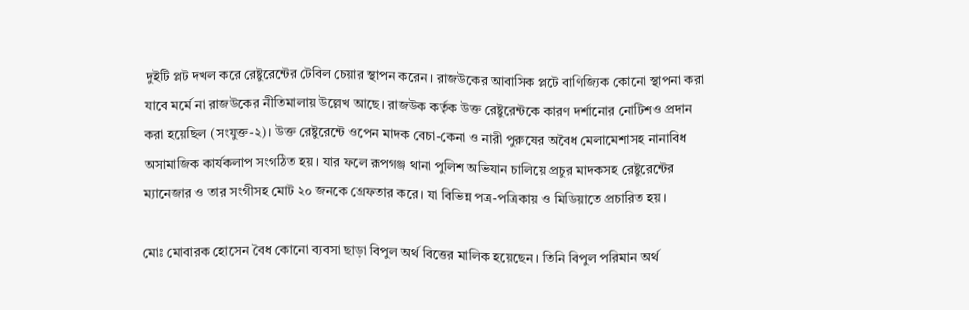দুইটি প্লট দখল করে রেষ্টুরেন্টের টেবিল চেয়ার স্থাপন করেন। রাজউকের আবাসিক প্লটে বাণিজ্যিক কোনো স্থাপনা করা যাবে মর্মে না রাজউকের নীতিমালায় উল্লেখ আছে। রাজউক কর্তৃক উক্ত রেষ্টুরেন্টকে কারণ দর্শানোর নোটিশও প্রদান করা হয়েছিল (সংযুক্ত-২)। উক্ত রেষ্টুরেন্টে ওপেন মাদক বেচা-কেনা ও নারী পুরুষের অবৈধ মেলামেশাসহ নানাবিধ অসামাজিক কার্যকলাপ সংগঠিত হয়। যার ফলে রূপগঞ্জ থানা পুলিশ অভিযান চালিয়ে প্রচুর মাদকসহ রেষ্টুরেন্টের ম্যানেজার ও তার সংগীসহ মোট ২০ জনকে গ্রেফতার করে। যা বিভিন্ন পত্র-পত্রিকায় ও মিডিয়াতে প্রচারিত হয়।

মোঃ মোবারক হোসেন বৈধ কোনো ব্যবসা ছাড়া বিপুল অর্থ বিত্তের মালিক হয়েছেন। তিনি বিপুল পরিমান অর্থ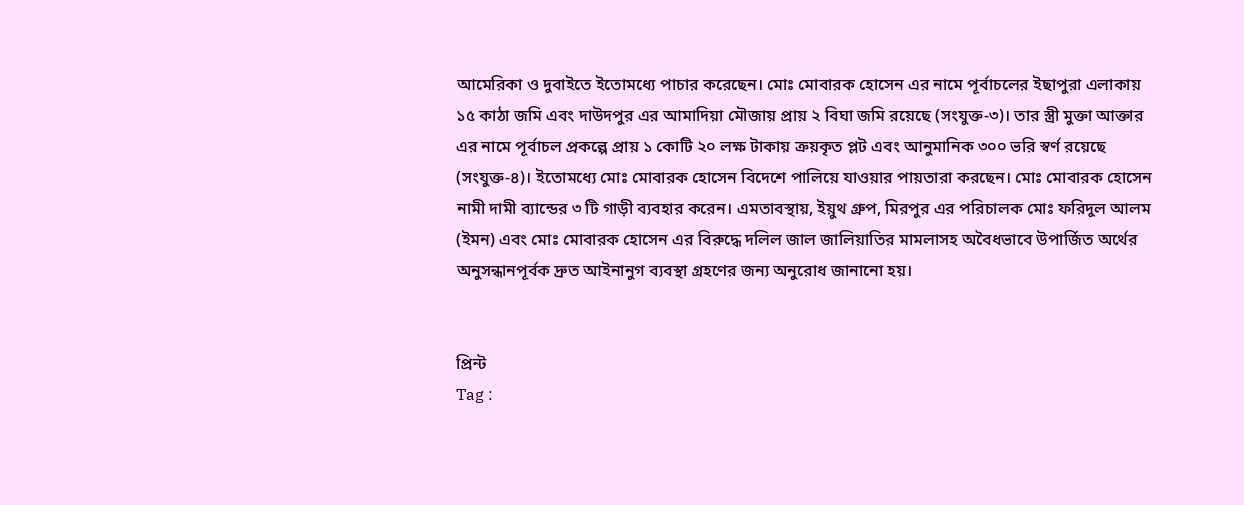আমেরিকা ও দুবাইতে ইতোমধ্যে পাচার করেছেন। মোঃ মোবারক হোসেন এর নামে পূর্বাচলের ইছাপুরা এলাকায় ১৫ কাঠা জমি এবং দাউদপুর এর আমাদিয়া মৌজায় প্রায় ২ বিঘা জমি রয়েছে (সংযুক্ত-৩)। তার স্ত্রী মুক্তা আক্তার এর নামে পূর্বাচল প্রকল্পে প্রায় ১ কোটি ২০ লক্ষ টাকায় ক্রয়কৃত প্লট এবং আনুমানিক ৩০০ ভরি স্বর্ণ রয়েছে (সংযুক্ত-৪)। ইতোমধ্যে মোঃ মোবারক হোসেন বিদেশে পালিয়ে যাওয়ার পায়তারা করছেন। মোঃ মোবারক হোসেন নামী দামী ব্যান্ডের ৩ টি গাড়ী ব্যবহার করেন। এমতাবস্থায়, ইয়ুথ গ্রুপ, মিরপুর এর পরিচালক মোঃ ফরিদুল আলম (ইমন) এবং মোঃ মোবারক হোসেন এর বিরুদ্ধে দলিল জাল জালিয়াতির মামলাসহ অবৈধভাবে উপার্জিত অর্থের অনুসন্ধানপূর্বক দ্রুত আইনানুগ ব্যবস্থা গ্রহণের জন্য অনুরোধ জানানো হয়।


প্রিন্ট
Tag :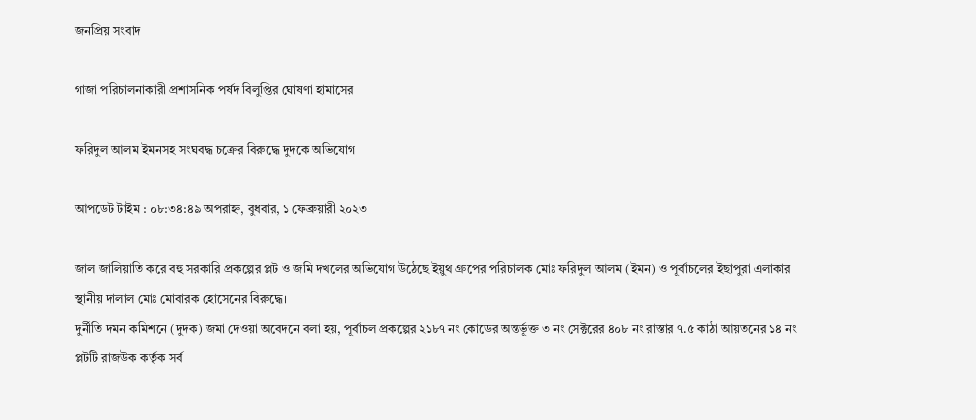জনপ্রিয় সংবাদ

গাজা পরিচালনাকারী প্রশাসনিক পর্ষদ বিলুপ্তির ঘোষণা হামাসের

ফরিদুল আলম ইমনসহ সংঘবদ্ধ চক্রের বিরুদ্ধে দুদকে অভিযোগ

আপডেট টাইম : ০৮:৩৪:৪৯ অপরাহ্ন, বুধবার, ১ ফেব্রুয়ারী ২০২৩

জাল জালিয়াতি করে বহু সরকারি প্রকল্পের প্লট ও জমি দখলের অভিযোগ উঠেছে ইয়ুথ গ্রুপের পরিচালক মোঃ ফরিদুল আলম (ইমন) ও পূর্বাচলের ইছাপুরা এলাকার স্থানীয় দালাল মোঃ মোবারক হোসেনের বিরুদ্ধে।
দুর্নীতি দমন কমিশনে (দুদক) জমা দেওয়া অবেদনে বলা হয়, পূর্বাচল প্রকল্পের ২১৮৭ নং কোডের অন্তর্ভূক্ত ৩ নং সেক্টরের ৪০৮ নং রাস্তার ৭.৫ কাঠা আয়তনের ১৪ নং প্লটটি রাজউক কর্তৃক সর্ব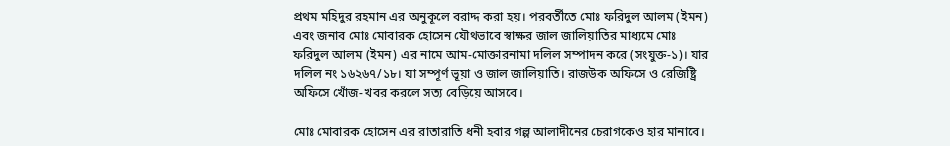প্রথম মহিদুর রহমান এর অনুকূলে বরাদ্দ করা হয়। পরবর্তীতে মোঃ ফরিদুল আলম (ইমন) এবং জনাব মোঃ মোবারক হোসেন যৌথভাবে স্বাক্ষর জাল জালিয়াতির মাধ্যমে মোঃ ফরিদুল আলম (ইমন) এর নামে আম-মোক্তারনামা দলিল সম্পাদন করে (সংযুক্ত-১)। যার দলিল নং ১৬২৬৭/১৮। যা সম্পূর্ণ ভূয়া ও জাল জালিয়াতি। রাজউক অফিসে ও রেজিষ্ট্রি অফিসে খোঁজ-খবর করলে সত্য বেড়িয়ে আসবে।

মোঃ মোবারক হোসেন এর রাতারাতি ধনী হবার গল্প আলাদীনের চেরাগকেও হার মানাবে।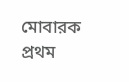মোবারক প্রথম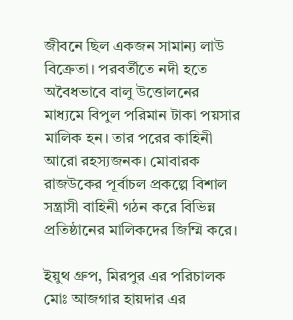জীবনে ছিল একজন সামান্য লাউ বিক্রেতা। পরবর্তীতে নদী হতে অবৈধভাবে বালু উত্তোলনের মাধ্যমে বিপুল পরিমান টাকা পয়সার মালিক হন। তার পরের কাহিনী আরো রহস্যজনক। মোবারক রাজউকের পূর্বাচল প্রকল্পে বিশাল সন্ত্রাসী বাহিনী গঠন করে বিভিন্ন প্রতিষ্ঠানের মালিকদের জিম্মি করে।

ইয়ুথ গ্রুপ, মিরপুর এর পরিচালক মোঃ আজগার হায়দার এর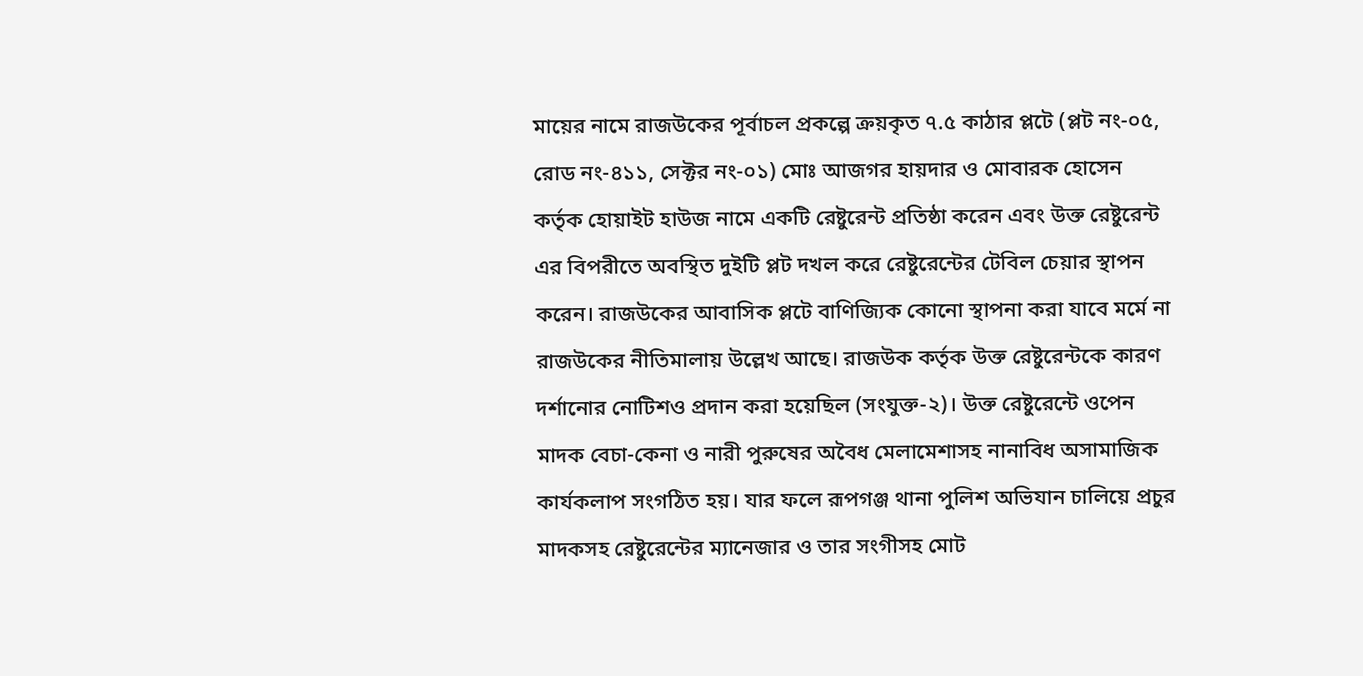মায়ের নামে রাজউকের পূর্বাচল প্রকল্পে ক্রয়কৃত ৭.৫ কাঠার প্লটে (প্লট নং-০৫, রোড নং-৪১১, সেক্টর নং-০১) মোঃ আজগর হায়দার ও মোবারক হোসেন কর্তৃক হোয়াইট হাউজ নামে একটি রেষ্টুরেন্ট প্রতিষ্ঠা করেন এবং উক্ত রেষ্টুরেন্ট এর বিপরীতে অবস্থিত দুইটি প্লট দখল করে রেষ্টুরেন্টের টেবিল চেয়ার স্থাপন করেন। রাজউকের আবাসিক প্লটে বাণিজ্যিক কোনো স্থাপনা করা যাবে মর্মে না রাজউকের নীতিমালায় উল্লেখ আছে। রাজউক কর্তৃক উক্ত রেষ্টুরেন্টকে কারণ দর্শানোর নোটিশও প্রদান করা হয়েছিল (সংযুক্ত-২)। উক্ত রেষ্টুরেন্টে ওপেন মাদক বেচা-কেনা ও নারী পুরুষের অবৈধ মেলামেশাসহ নানাবিধ অসামাজিক কার্যকলাপ সংগঠিত হয়। যার ফলে রূপগঞ্জ থানা পুলিশ অভিযান চালিয়ে প্রচুর মাদকসহ রেষ্টুরেন্টের ম্যানেজার ও তার সংগীসহ মোট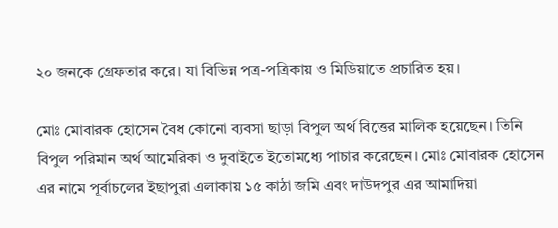২০ জনকে গ্রেফতার করে। যা বিভিন্ন পত্র-পত্রিকায় ও মিডিয়াতে প্রচারিত হয়।

মোঃ মোবারক হোসেন বৈধ কোনো ব্যবসা ছাড়া বিপুল অর্থ বিত্তের মালিক হয়েছেন। তিনি বিপুল পরিমান অর্থ আমেরিকা ও দুবাইতে ইতোমধ্যে পাচার করেছেন। মোঃ মোবারক হোসেন এর নামে পূর্বাচলের ইছাপুরা এলাকায় ১৫ কাঠা জমি এবং দাউদপুর এর আমাদিয়া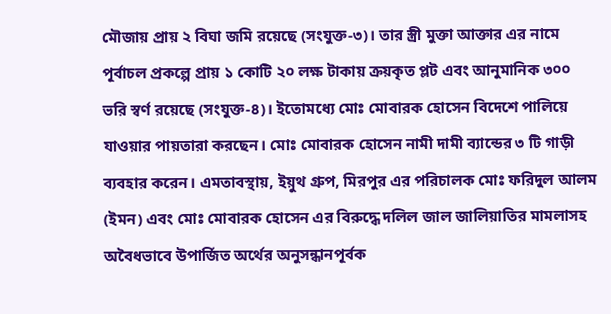মৌজায় প্রায় ২ বিঘা জমি রয়েছে (সংযুক্ত-৩)। তার স্ত্রী মুক্তা আক্তার এর নামে পূর্বাচল প্রকল্পে প্রায় ১ কোটি ২০ লক্ষ টাকায় ক্রয়কৃত প্লট এবং আনুমানিক ৩০০ ভরি স্বর্ণ রয়েছে (সংযুক্ত-৪)। ইতোমধ্যে মোঃ মোবারক হোসেন বিদেশে পালিয়ে যাওয়ার পায়তারা করছেন। মোঃ মোবারক হোসেন নামী দামী ব্যান্ডের ৩ টি গাড়ী ব্যবহার করেন। এমতাবস্থায়, ইয়ুথ গ্রুপ, মিরপুর এর পরিচালক মোঃ ফরিদুল আলম (ইমন) এবং মোঃ মোবারক হোসেন এর বিরুদ্ধে দলিল জাল জালিয়াতির মামলাসহ অবৈধভাবে উপার্জিত অর্থের অনুসন্ধানপূর্বক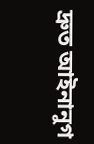দ্রুত আইনানুগ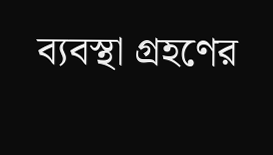ব্যবস্থা গ্রহণের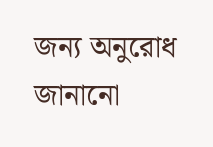জন্য অনুরোধ জানানো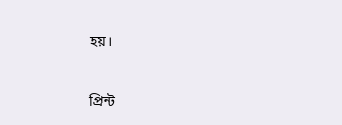হয়।


প্রিন্ট